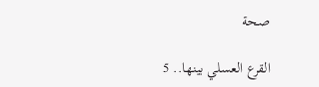صحة

القرع العسلي بينها.. 5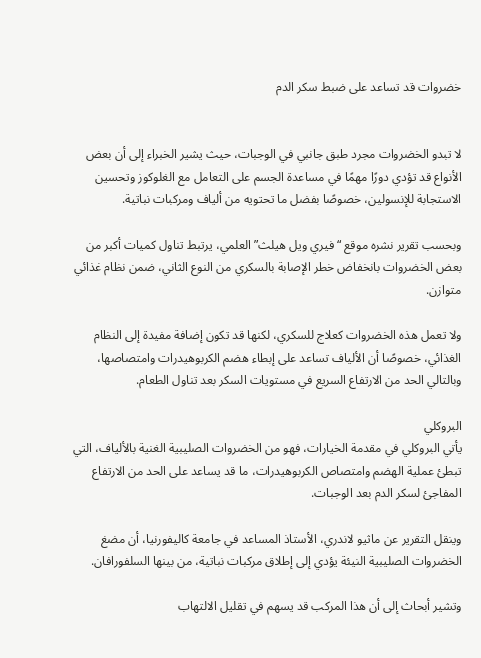خضروات قد تساعد على ضبط سكر الدم


لا تبدو الخضروات مجرد طبق جانبي في الوجبات، حيث يشير الخبراء إلى أن بعض الأنواع قد تؤدي دورًا مهمًا في مساعدة الجسم على التعامل مع الغلوكوز وتحسين الاستجابة للإنسولين، خصوصًا بفضل ما تحتويه من ألياف ومركبات نباتية.

وبحسب تقرير نشره موقع “فيري ويل هيلث” العلمي، يرتبط تناول كميات أكبر من بعض الخضروات بانخفاض خطر الإصابة بالسكري من النوع الثاني، ضمن نظام غذائي متوازن.

ولا تعمل هذه الخضروات كعلاج للسكري، لكنها قد تكون إضافة مفيدة إلى النظام الغذائي، خصوصًا أن الألياف تساعد على إبطاء هضم الكربوهيدرات وامتصاصها، وبالتالي الحد من الارتفاع السريع في مستويات السكر بعد تناول الطعام.

البروكلي
يأتي البروكلي في مقدمة الخيارات، فهو من الخضروات الصليبية الغنية بالألياف، التي تبطئ عملية الهضم وامتصاص الكربوهيدرات، ما قد يساعد على الحد من الارتفاع المفاجئ لسكر الدم بعد الوجبات.

وينقل التقرير عن ماثيو لاندري، الأستاذ المساعد في جامعة كاليفورنيا، أن مضغ الخضروات الصليبية النيئة يؤدي إلى إطلاق مركبات نباتية، من بينها السلفورافان.

وتشير أبحاث إلى أن هذا المركب قد يسهم في تقليل الالتهاب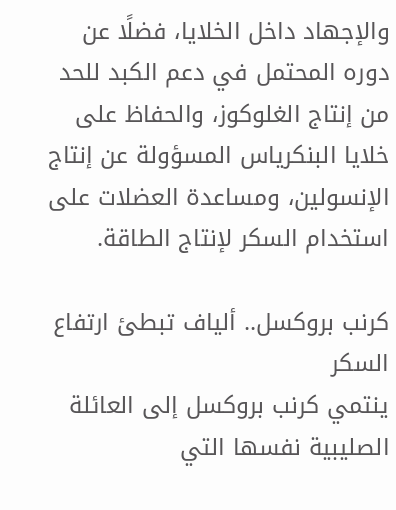والإجهاد داخل الخلايا، فضلًا عن دوره المحتمل في دعم الكبد للحد من إنتاج الغلوكوز، والحفاظ على خلايا البنكرياس المسؤولة عن إنتاج الإنسولين، ومساعدة العضلات على استخدام السكر لإنتاج الطاقة.

كرنب بروكسل.. ألياف تبطئ ارتفاع السكر
ينتمي كرنب بروكسل إلى العائلة الصليبية نفسها التي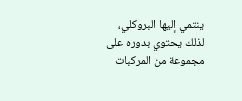ينتمي إليها البروكلي، لذلك يحتوي بدوره على مجموعة من المركبات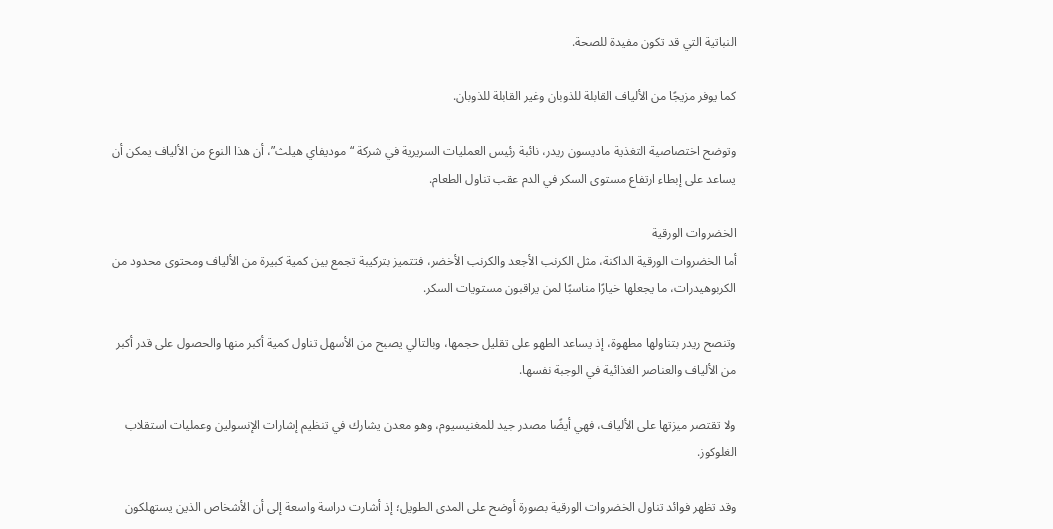النباتية التي قد تكون مفيدة للصحة.

كما يوفر مزيجًا من الألياف القابلة للذوبان وغير القابلة للذوبان.

وتوضح اختصاصية التغذية ماديسون ريدر، نائبة رئيس العمليات السريرية في شركة “موديفاي هيلث”، أن هذا النوع من الألياف يمكن أن يساعد على إبطاء ارتفاع مستوى السكر في الدم عقب تناول الطعام.

الخضروات الورقية
أما الخضروات الورقية الداكنة، مثل الكرنب الأجعد والكرنب الأخضر، فتتميز بتركيبة تجمع بين كمية كبيرة من الألياف ومحتوى محدود من الكربوهيدرات، ما يجعلها خيارًا مناسبًا لمن يراقبون مستويات السكر.

وتنصح ريدر بتناولها مطهوة، إذ يساعد الطهو على تقليل حجمها، وبالتالي يصبح من الأسهل تناول كمية أكبر منها والحصول على قدر أكبر من الألياف والعناصر الغذائية في الوجبة نفسها.

ولا تقتصر ميزتها على الألياف، فهي أيضًا مصدر جيد للمغنيسيوم، وهو معدن يشارك في تنظيم إشارات الإنسولين وعمليات استقلاب الغلوكوز.

وقد تظهر فوائد تناول الخضروات الورقية بصورة أوضح على المدى الطويل؛ إذ أشارت دراسة واسعة إلى أن الأشخاص الذين يستهلكون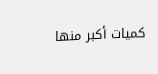كميات أكبر منها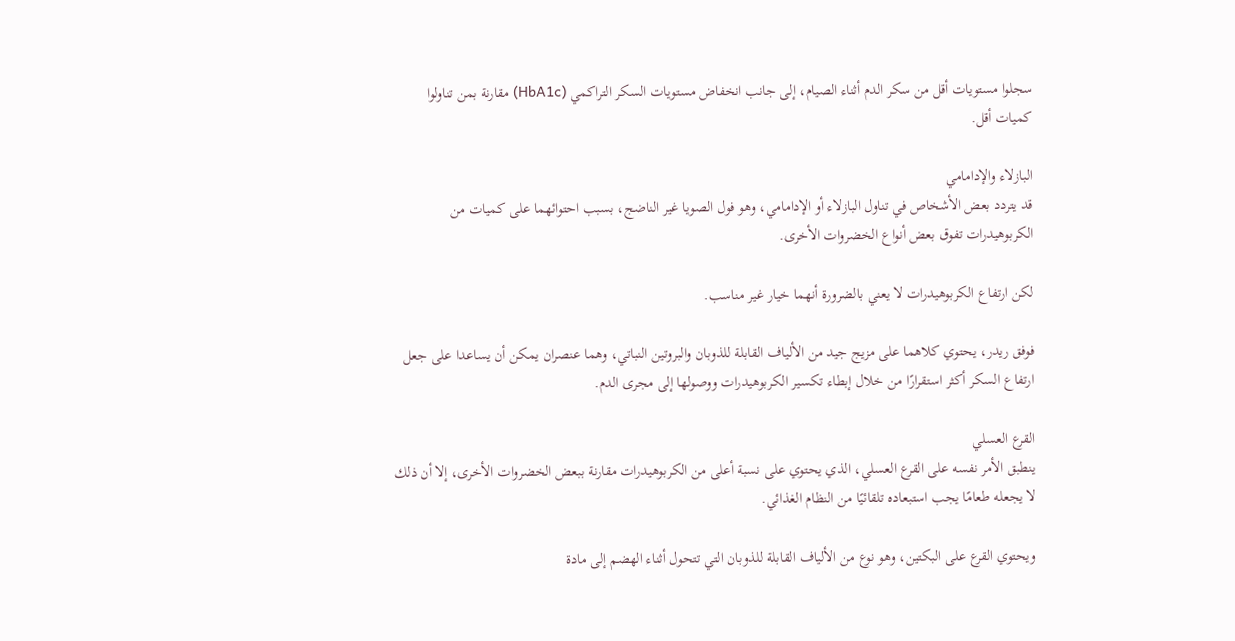سجلوا مستويات أقل من سكر الدم أثناء الصيام، إلى جانب انخفاض مستويات السكر التراكمي (HbA1c) مقارنة بمن تناولوا كميات أقل.

البازلاء والإدامامي
قد يتردد بعض الأشخاص في تناول البازلاء أو الإدامامي، وهو فول الصويا غير الناضج، بسبب احتوائهما على كميات من الكربوهيدرات تفوق بعض أنواع الخضروات الأخرى.

لكن ارتفاع الكربوهيدرات لا يعني بالضرورة أنهما خيار غير مناسب.

فوفق ريدر، يحتوي كلاهما على مزيج جيد من الألياف القابلة للذوبان والبروتين النباتي، وهما عنصران يمكن أن يساعدا على جعل ارتفاع السكر أكثر استقرارًا من خلال إبطاء تكسير الكربوهيدرات ووصولها إلى مجرى الدم.

القرع العسلي
ينطبق الأمر نفسه على القرع العسلي، الذي يحتوي على نسبة أعلى من الكربوهيدرات مقارنة ببعض الخضروات الأخرى، إلا أن ذلك لا يجعله طعامًا يجب استبعاده تلقائيًا من النظام الغذائي.

ويحتوي القرع على البكتين، وهو نوع من الألياف القابلة للذوبان التي تتحول أثناء الهضم إلى مادة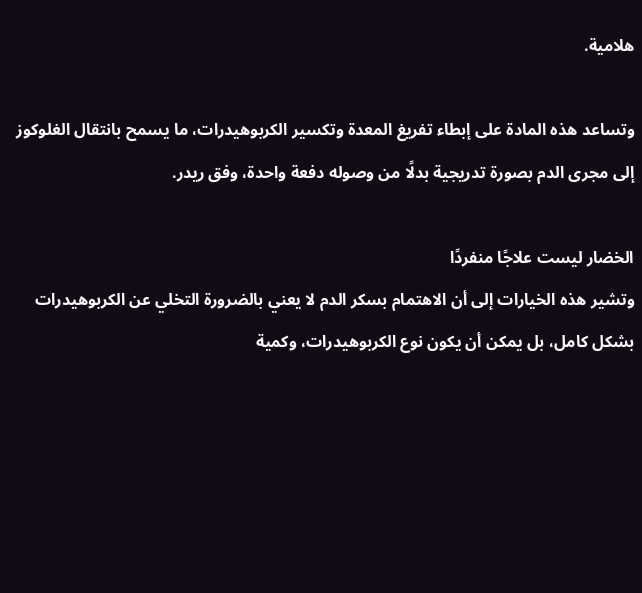هلامية.

وتساعد هذه المادة على إبطاء تفريغ المعدة وتكسير الكربوهيدرات، ما يسمح بانتقال الغلوكوز إلى مجرى الدم بصورة تدريجية بدلًا من وصوله دفعة واحدة، وفق ريدر.

الخضار ليست علاجًا منفردًا
وتشير هذه الخيارات إلى أن الاهتمام بسكر الدم لا يعني بالضرورة التخلي عن الكربوهيدرات بشكل كامل، بل يمكن أن يكون نوع الكربوهيدرات، وكمية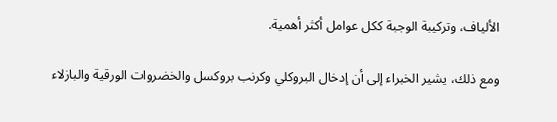الألياف، وتركيبة الوجبة ككل عوامل أكثر أهمية.

ومع ذلك، يشير الخبراء إلى أن إدخال البروكلي وكرنب بروكسل والخضروات الورقية والبازلاء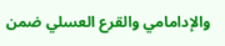والإدامامي والقرع العسلي ضمن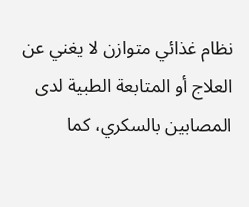نظام غذائي متوازن لا يغني عن العلاج أو المتابعة الطبية لدى المصابين بالسكري، كما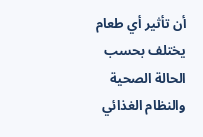أن تأثير أي طعام يختلف بحسب الحالة الصحية والنظام الغذائي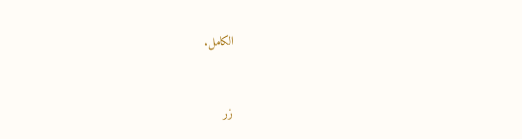الكامل.


زر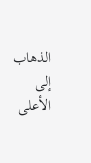الذهاب إلى الأعلى